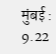मुंबई : 9.22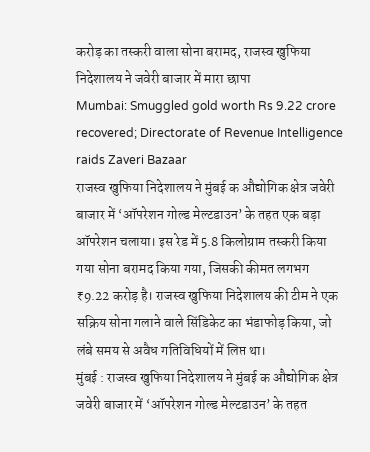करोड़ का तस्करी वाला सोना बरामद, राजस्व खुफिया निदेशालय ने जवेरी बाजार में मारा छापा
Mumbai: Smuggled gold worth Rs 9.22 crore recovered; Directorate of Revenue Intelligence raids Zaveri Bazaar
राजस्व खुफिया निदेशालय ने मुंबई क औद्योगिक क्षेत्र जवेरी बाजार में ‘ऑपरेशन गोल्ड मेल्टडाउन’ के तहत एक बड़ा ऑपरेशन चलाया। इस रेड में 5.8 किलोग्राम तस्करी किया गया सोना बरामद किया गया, जिसकी कीमत लगभग ₹9.22 करोड़ है। राजस्व खुफिया निदेशालय की टीम ने एक सक्रिय सोना गलाने वाले सिंडिकेट का भंडाफोड़ किया, जो लंबे समय से अवैध गतिविधियों में लिप्त था।
मुंबई : राजस्व खुफिया निदेशालय ने मुंबई क औद्योगिक क्षेत्र जवेरी बाजार में ‘ऑपरेशन गोल्ड मेल्टडाउन’ के तहत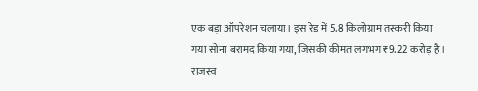एक बड़ा ऑपरेशन चलाया। इस रेड में 5.8 किलोग्राम तस्करी किया गया सोना बरामद किया गया, जिसकी कीमत लगभग ₹9.22 करोड़ है। राजस्व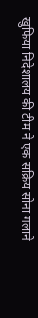खुफिया निदेशालय की टीम ने एक सक्रिय सोना गलाने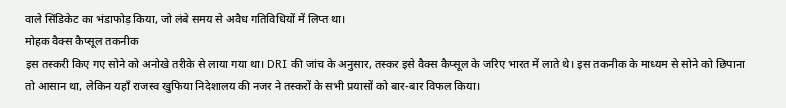वाले सिंडिकेट का भंडाफोड़ किया, जो लंबे समय से अवैध गतिविधियों में लिप्त था।
मोहक वैक्स कैप्सूल तकनीक
इस तस्करी किए गए सोने को अनोखे तरीके से लाया गया था। DRI की जांच के अनुसार, तस्कर इसे वैक्स कैप्सूल के जरिए भारत में लाते थे। इस तकनीक के माध्यम से सोने को छिपाना तो आसान था, लेकिन यहाँ राजस्व खुफिया निदेशालय की नजर ने तस्करों के सभी प्रयासों को बार-बार विफल किया।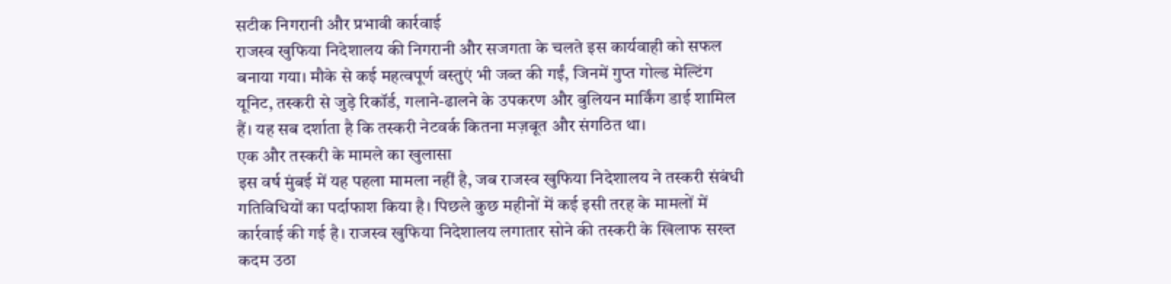सटीक निगरानी और प्रभावी कार्रवाई
राजस्व खुफिया निदेशालय की निगरानी और सजगता के चलते इस कार्यवाही को सफल बनाया गया। मौके से कई महत्वपूर्ण वस्तुएं भी जब्त की गईं, जिनमें गुप्त गोल्ड मेल्टिंग यूनिट, तस्करी से जुड़े रिकॉर्ड, गलाने-ढालने के उपकरण और बुलियन मार्किंग डाई शामिल हैं। यह सब दर्शाता है कि तस्करी नेटवर्क कितना मज़बूत और संगठित था।
एक और तस्करी के मामले का खुलासा
इस वर्ष मुंबई में यह पहला मामला नहीं है, जब राजस्व खुफिया निदेशालय ने तस्करी संबंधी गतिविधियों का पर्दाफाश किया है। पिछले कुछ महीनों में कई इसी तरह के मामलों में कार्रवाई की गई है। राजस्व खुफिया निदेशालय लगातार सोने की तस्करी के खिलाफ सख्त कदम उठा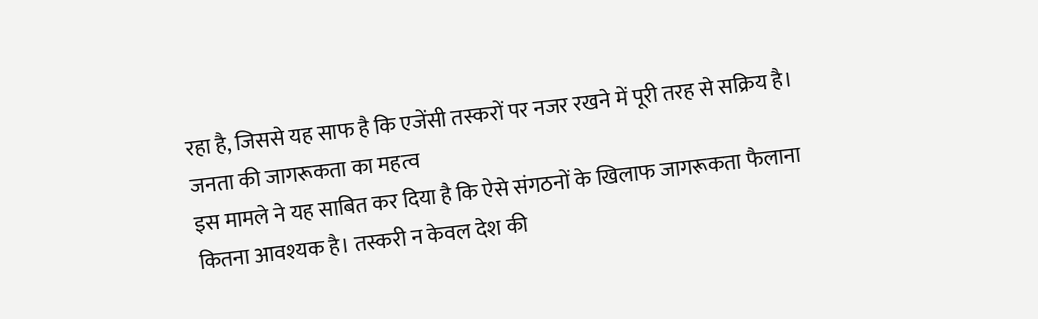रहा है, जिससे यह साफ है कि एजेंसी तस्करों पर नजर रखने में पूरी तरह से सक्रिय है।
जनता की जागरूकता का महत्व
इस मामले ने यह साबित कर दिया है कि ऐसे संगठनों के खिलाफ जागरूकता फैलाना कितना आवश्यक है। तस्करी न केवल देश की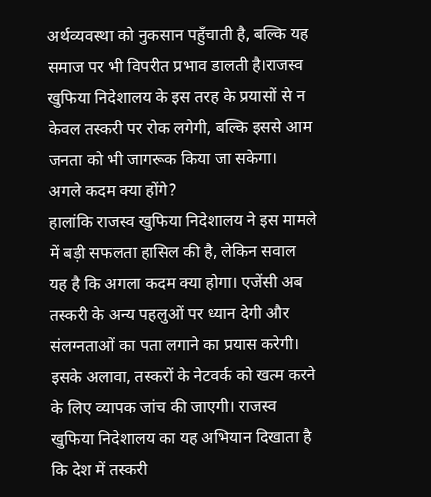अर्थव्यवस्था को नुकसान पहुँचाती है, बल्कि यह समाज पर भी विपरीत प्रभाव डालती है।राजस्व खुफिया निदेशालय के इस तरह के प्रयासों से न केवल तस्करी पर रोक लगेगी, बल्कि इससे आम जनता को भी जागरूक किया जा सकेगा।
अगले कदम क्या होंगे?
हालांकि राजस्व खुफिया निदेशालय ने इस मामले में बड़ी सफलता हासिल की है, लेकिन सवाल यह है कि अगला कदम क्या होगा। एजेंसी अब तस्करी के अन्य पहलुओं पर ध्यान देगी और संलग्नताओं का पता लगाने का प्रयास करेगी। इसके अलावा, तस्करों के नेटवर्क को खत्म करने के लिए व्यापक जांच की जाएगी। राजस्व खुफिया निदेशालय का यह अभियान दिखाता है कि देश में तस्करी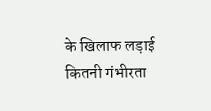के खिलाफ लड़ाई कितनी गंभीरता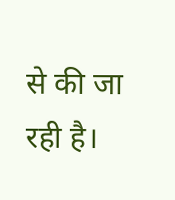से की जा रही है।